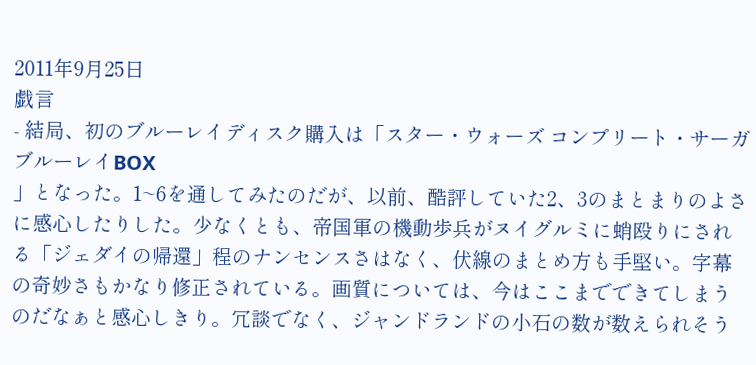2011年9月25日
戯言
- 結局、初のブルーレイディスク購入は「スター・ウォーズ コンプリート・サーガ ブルーレイBOX
」となった。1~6を通してみたのだが、以前、酷評していた2、3のまとまりのよさに感心したりした。少なくとも、帝国軍の機動歩兵がヌイグルミに蛸殴りにされる「ジェダイの帰還」程のナンセンスさはなく、伏線のまとめ方も手堅い。字幕の奇妙さもかなり修正されている。画質については、今はここまでできてしまうのだなぁと感心しきり。冗談でなく、ジャンドランドの小石の数が数えられそう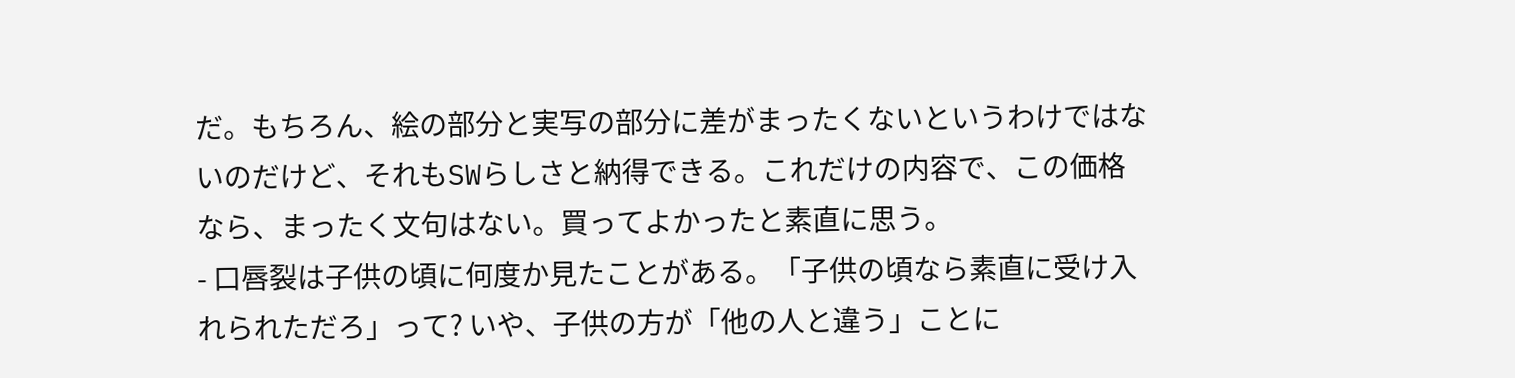だ。もちろん、絵の部分と実写の部分に差がまったくないというわけではないのだけど、それもSWらしさと納得できる。これだけの内容で、この価格なら、まったく文句はない。買ってよかったと素直に思う。
- 口唇裂は子供の頃に何度か見たことがある。「子供の頃なら素直に受け入れられただろ」って? いや、子供の方が「他の人と違う」ことに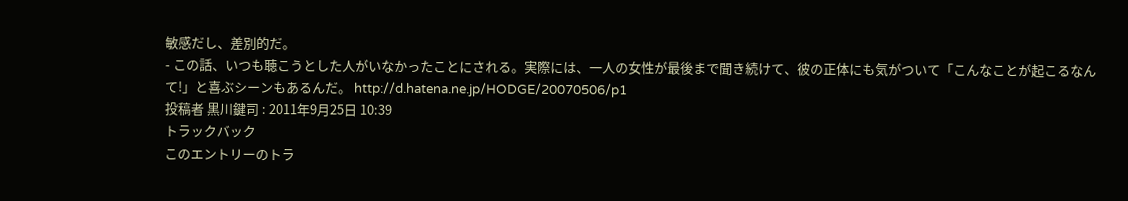敏感だし、差別的だ。
- この話、いつも聴こうとした人がいなかったことにされる。実際には、一人の女性が最後まで聞き続けて、彼の正体にも気がついて「こんなことが起こるなんて!」と喜ぶシーンもあるんだ。 http://d.hatena.ne.jp/HODGE/20070506/p1
投稿者 黒川鍵司 : 2011年9月25日 10:39
トラックバック
このエントリーのトラ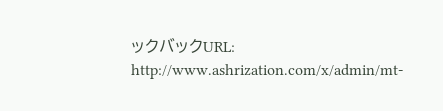ックバックURL:
http://www.ashrization.com/x/admin/mt-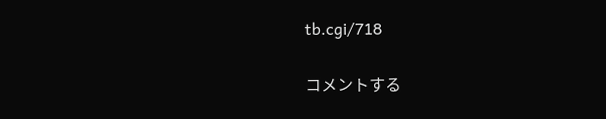tb.cgi/718

コメントする